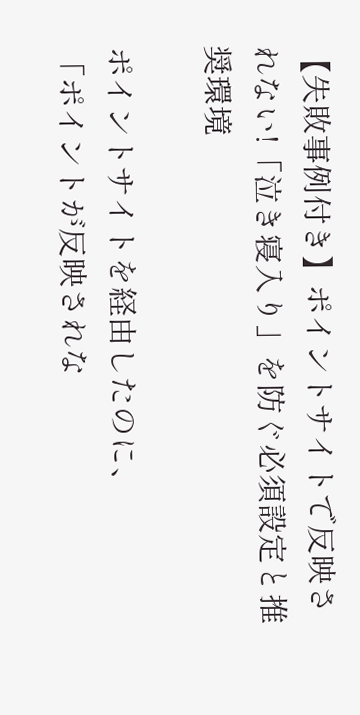【失敗事例付き】ポイントサイトで反映されない!「泣き寝入り」を防ぐ必須設定と推奨環境

ポイントサイトを経由したのに、
「ポイントが反映されな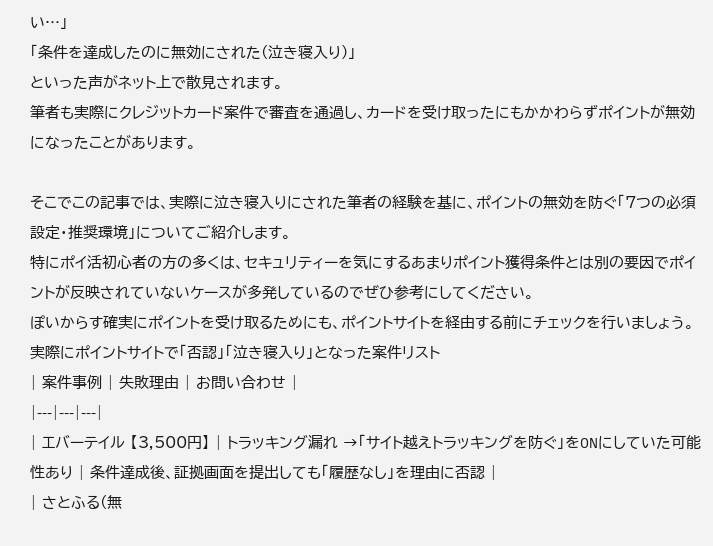い…」
「条件を達成したのに無効にされた(泣き寝入り)」
といった声がネット上で散見されます。
筆者も実際にクレジットカード案件で審査を通過し、カードを受け取ったにもかかわらずポイントが無効になったことがあります。

そこでこの記事では、実際に泣き寝入りにされた筆者の経験を基に、ポイントの無効を防ぐ「7つの必須設定・推奨環境」についてご紹介します。
特にポイ活初心者の方の多くは、セキュリティーを気にするあまりポイント獲得条件とは別の要因でポイントが反映されていないケースが多発しているのでぜひ参考にしてください。
ぽいからす確実にポイントを受け取るためにも、ポイントサイトを経由する前にチェックを行いましょう。
実際にポイントサイトで「否認」「泣き寝入り」となった案件リスト
| 案件事例 | 失敗理由 | お問い合わせ |
|---|---|---|
| エバーテイル 【3,500円】 | トラッキング漏れ →「サイト越えトラッキングを防ぐ」をONにしていた可能性あり | 条件達成後、証拠画面を提出しても「履歴なし」を理由に否認 |
| さとふる(無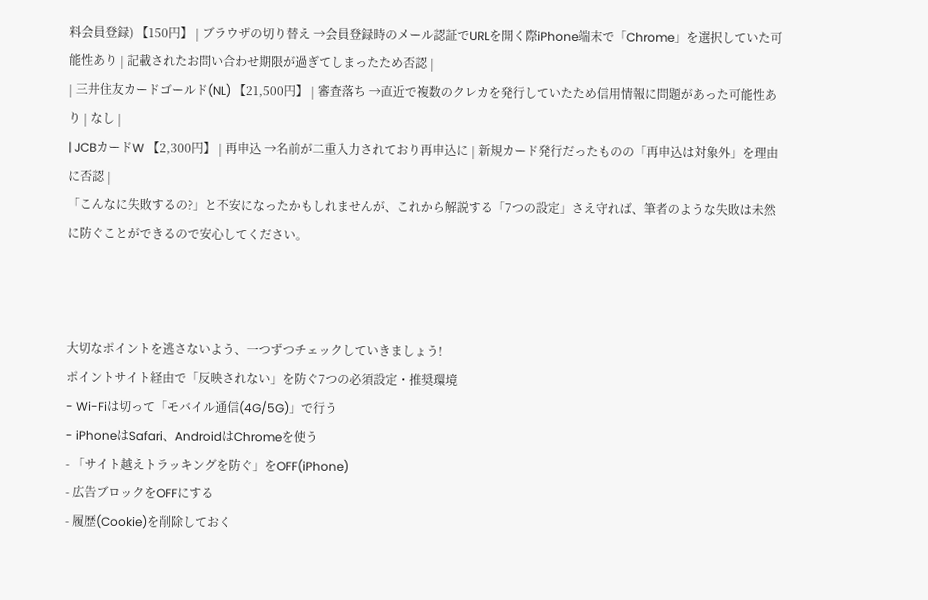料会員登録) 【150円】 | ブラウザの切り替え →会員登録時のメール認証でURLを開く際iPhone端末で「Chrome」を選択していた可能性あり | 記載されたお問い合わせ期限が過ぎてしまったため否認 |
| 三井住友カードゴールド(NL) 【21,500円】 | 審査落ち →直近で複数のクレカを発行していたため信用情報に問題があった可能性あり | なし |
| JCBカードW 【2,300円】 | 再申込 →名前が二重入力されており再申込に | 新規カード発行だったものの「再申込は対象外」を理由に否認 |
「こんなに失敗するの?」と不安になったかもしれませんが、これから解説する「7つの設定」さえ守れば、筆者のような失敗は未然に防ぐことができるので安心してください。



大切なポイントを逃さないよう、一つずつチェックしていきましょう!
ポイントサイト経由で「反映されない」を防ぐ7つの必須設定・推奨環境
- Wi-Fiは切って「モバイル通信(4G/5G)」で行う
- iPhoneはSafari、AndroidはChromeを使う
- 「サイト越えトラッキングを防ぐ」をOFF(iPhone)
- 広告ブロックをOFFにする
- 履歴(Cookie)を削除しておく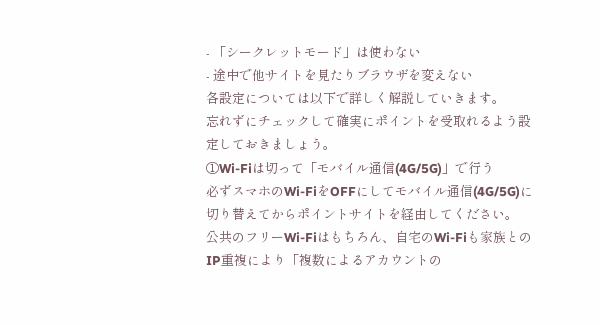- 「シークレットモード」は使わない
- 途中で他サイトを見たりブラウザを変えない
各設定については以下で詳しく解説していきます。
忘れずにチェックして確実にポイントを受取れるよう設定しておきましょう。
①Wi-Fiは切って「モバイル通信(4G/5G)」で行う
必ずスマホのWi-FiをOFFにしてモバイル通信(4G/5G)に切り替えてからポイントサイトを経由してください。
公共のフリーWi-Fiはもちろん、自宅のWi-Fiも家族とのIP重複により「複数によるアカウントの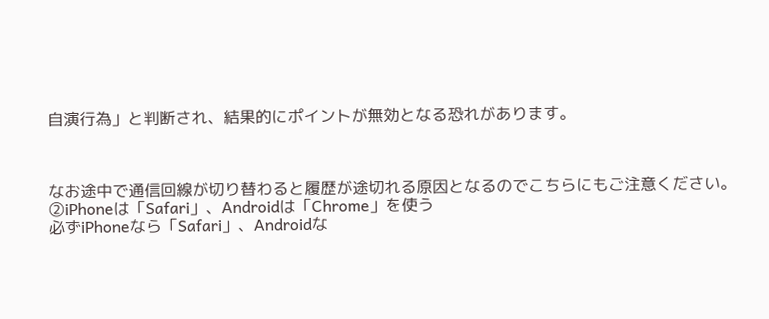自演行為」と判断され、結果的にポイントが無効となる恐れがあります。



なお途中で通信回線が切り替わると履歴が途切れる原因となるのでこちらにもご注意ください。
②iPhoneは「Safari」、Androidは「Chrome」を使う
必ずiPhoneなら「Safari」、Androidな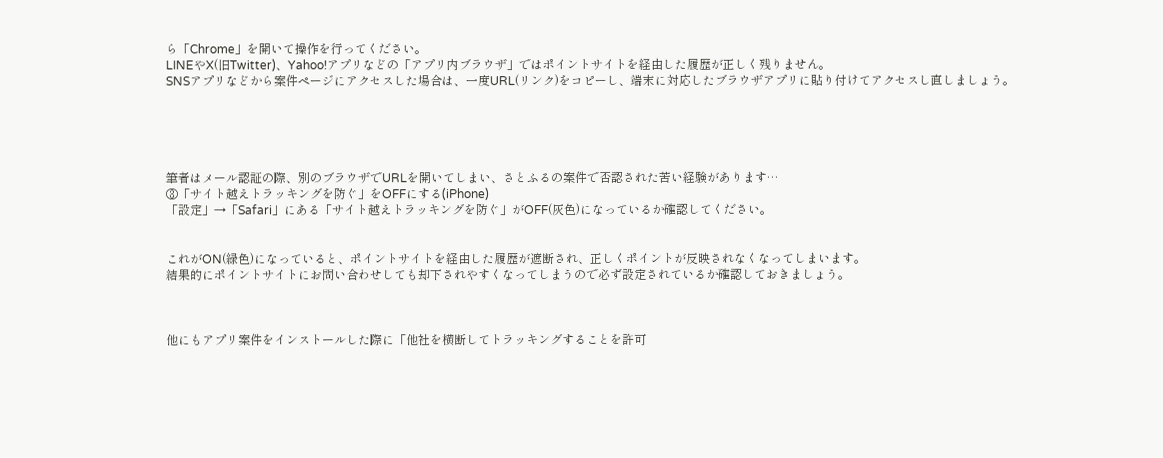ら「Chrome」を開いて操作を行ってください。
LINEやX(旧Twitter)、Yahoo!アプリなどの「アプリ内ブラウザ」ではポイントサイトを経由した履歴が正しく残りません。
SNSアプリなどから案件ページにアクセスした場合は、一度URL(リンク)をコピーし、端末に対応したブラウザアプリに貼り付けてアクセスし直しましょう。





筆者はメール認証の際、別のブラウザでURLを開いてしまい、さとふるの案件で否認された苦い経験があります…
③「サイト越えトラッキングを防ぐ」をOFFにする(iPhone)
「設定」→「Safari」にある「サイト越えトラッキングを防ぐ」がOFF(灰色)になっているか確認してください。


これがON(緑色)になっていると、ポイントサイトを経由した履歴が遮断され、正しくポイントが反映されなくなってしまいます。
結果的にポイントサイトにお問い合わせしても却下されやすくなってしまうので必ず設定されているか確認しておきましょう。



他にもアプリ案件をインストールした際に「他社を横断してトラッキングすることを許可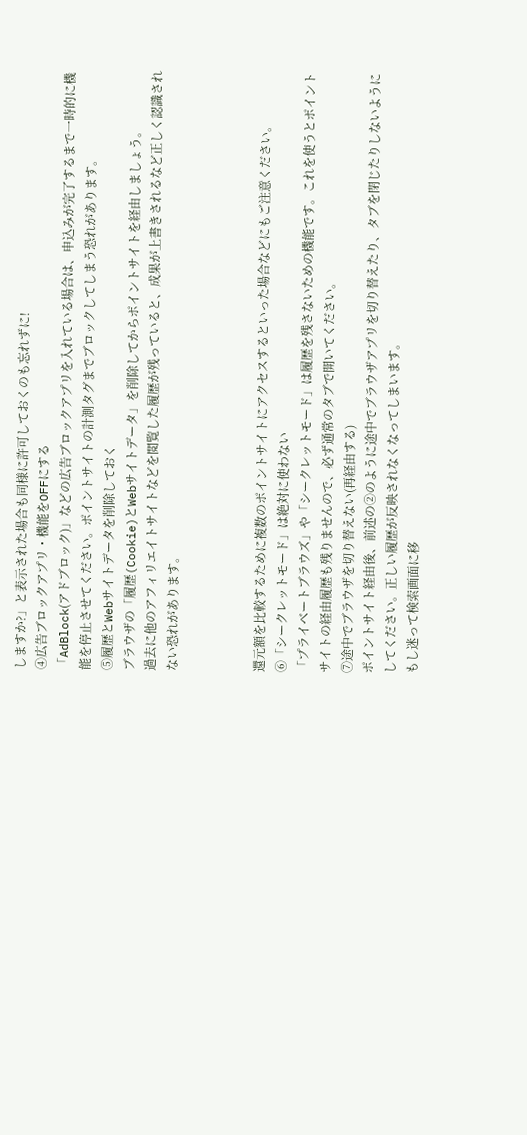しますか?」と表示された場合も同様に許可しておくのも忘れずに!
④広告ブロックアプリ・機能をOFFにする
「AdBlock(アドブロック)」などの広告ブロックアプリを入れている場合は、申込みが完了するまで一時的に機能を停止させてください。ポイントサイトの計測タグまでブロックしてしまう恐れがあります。
⑤履歴とWebサイトデータを削除しておく
ブラウザの「履歴(Cookie)とWebサイトデータ」を削除してからポイントサイトを経由しましょう。
過去に他のアフィリエイトサイトなどを閲覧した履歴が残っていると、成果が上書きされるなど正しく認識されない恐れがあります。



還元額を比較するために複数のポイントサイトにアクセスするといった場合などにもご注意ください。
⑥「シークレットモード」は絶対に使わない
「プライベートブラウズ」や「シークレットモード」は履歴を残さないための機能です。これを使うとポイントサイトの経由履歴も残りませんので、必ず通常のタブで開いてください。
⑦途中でブラウザを切り替えない(再経由する)
ポイントサイト経由後、前述の②のように途中でブラウザアプリを切り替えたり、タブを閉じたりしないようにしてください。正しい履歴が反映されなくなってしまいます。
もし迷って検索画面に移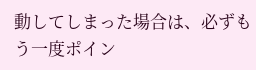動してしまった場合は、必ずもう一度ポイン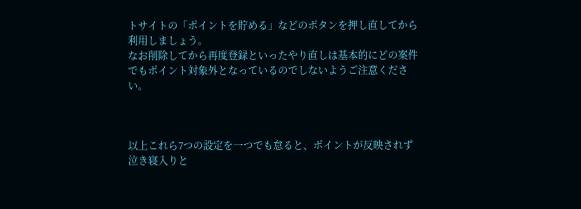トサイトの「ポイントを貯める」などのボタンを押し直してから利用しましょう。
なお削除してから再度登録といったやり直しは基本的にどの案件でもポイント対象外となっているのでしないようご注意ください。



以上これら7つの設定を一つでも怠ると、ポイントが反映されず泣き寝入りと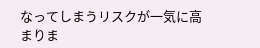なってしまうリスクが一気に高まりま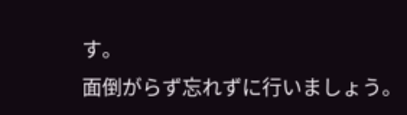す。
面倒がらず忘れずに行いましょう。